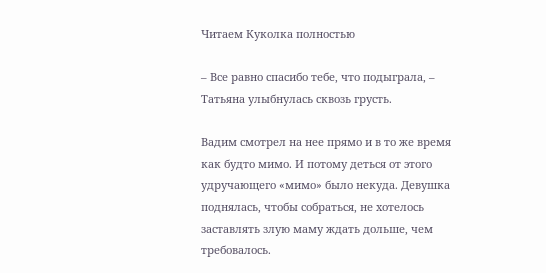Читаем Куколка полностью

– Все равно спасибо тебе, что подыграла, – Татьяна улыбнулась сквозь грусть.

Вадим смотрел на нее прямо и в то же время как будто мимо. И потому деться от этого удручающего «мимо» было некуда. Девушка поднялась, чтобы собраться, не хотелось заставлять злую маму ждать дольше, чем требовалось.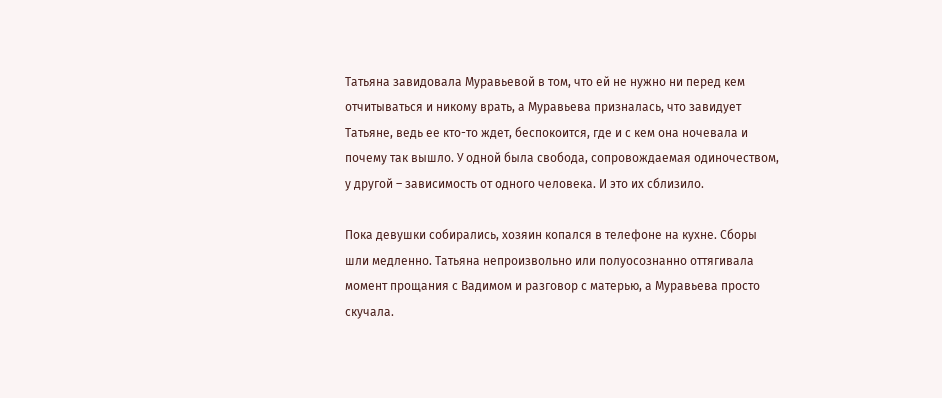Татьяна завидовала Муравьевой в том, что ей не нужно ни перед кем отчитываться и никому врать, а Муравьева призналась, что завидует Татьяне, ведь ее кто-то ждет, беспокоится, где и с кем она ночевала и почему так вышло. У одной была свобода, сопровождаемая одиночеством, у другой – зависимость от одного человека. И это их сблизило.

Пока девушки собирались, хозяин копался в телефоне на кухне. Сборы шли медленно. Татьяна непроизвольно или полуосознанно оттягивала момент прощания с Вадимом и разговор с матерью, а Муравьева просто скучала.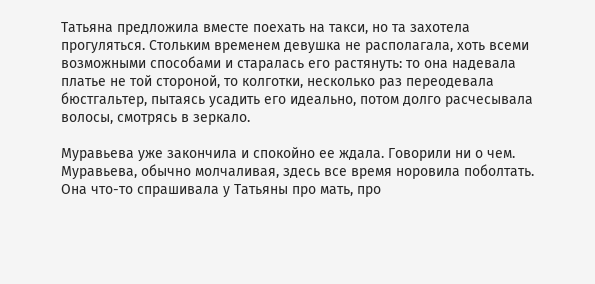Татьяна предложила вместе поехать на такси, но та захотела прогуляться. Стольким временем девушка не располагала, хоть всеми возможными способами и старалась его растянуть: то она надевала платье не той стороной, то колготки, несколько раз переодевала бюстгальтер, пытаясь усадить его идеально, потом долго расчесывала волосы, смотрясь в зеркало.

Муравьева уже закончила и спокойно ее ждала. Говорили ни о чем. Муравьева, обычно молчаливая, здесь все время норовила поболтать. Она что-то спрашивала у Татьяны про мать, про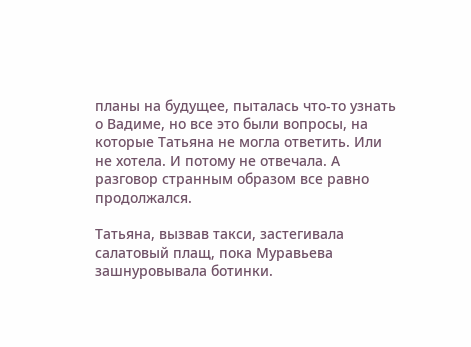планы на будущее, пыталась что-то узнать о Вадиме, но все это были вопросы, на которые Татьяна не могла ответить. Или не хотела. И потому не отвечала. А разговор странным образом все равно продолжался.

Татьяна, вызвав такси, застегивала салатовый плащ, пока Муравьева зашнуровывала ботинки.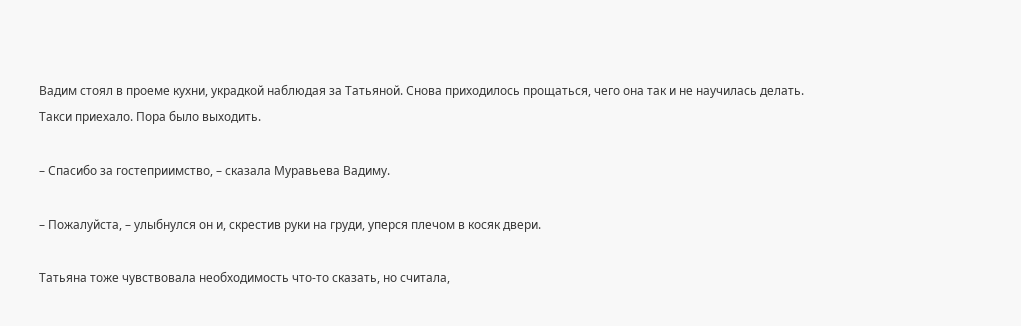Вадим стоял в проеме кухни, украдкой наблюдая за Татьяной. Снова приходилось прощаться, чего она так и не научилась делать. Такси приехало. Пора было выходить.

– Спасибо за гостеприимство, – сказала Муравьева Вадиму.

– Пожалуйста, – улыбнулся он и, скрестив руки на груди, уперся плечом в косяк двери.

Татьяна тоже чувствовала необходимость что-то сказать, но считала,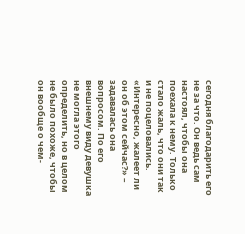сегодня благодарить его не за что. Он ведь сам настоял, чтобы она поехала к нему. Только стало жаль, что они так и не поцеловались. «Интересно, жалеет ли он об этом сейчас?» – задавалась она вопросом. По его внешнему виду девушка не могла этого определить, но в целом не было похоже, чтобы он вообще о чем-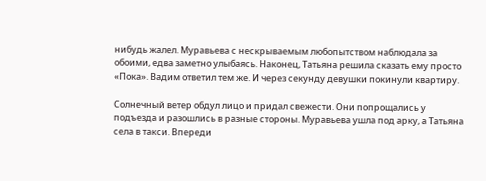нибудь жалел. Муравьева с нескрываемым любопытством наблюдала за обоими, едва заметно улыбаясь. Наконец, Татьяна решила сказать ему просто «Пока». Вадим ответил тем же. И через секунду девушки покинули квартиру.

Солнечный ветер обдул лицо и придал свежести. Они попрощались у подъезда и разошлись в разные стороны. Муравьева ушла под арку, а Татьяна села в такси. Впереди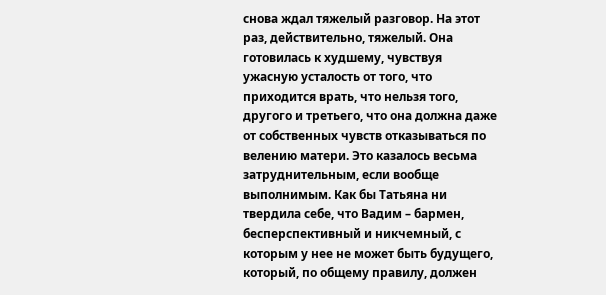снова ждал тяжелый разговор. На этот раз, действительно, тяжелый. Она готовилась к худшему, чувствуя ужасную усталость от того, что приходится врать, что нельзя того, другого и третьего, что она должна даже от собственных чувств отказываться по велению матери. Это казалось весьма затруднительным, если вообще выполнимым. Как бы Татьяна ни твердила себе, что Вадим – бармен, бесперспективный и никчемный, с которым у нее не может быть будущего, который, по общему правилу, должен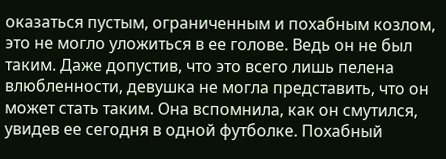оказаться пустым, ограниченным и похабным козлом, это не могло уложиться в ее голове. Ведь он не был таким. Даже допустив, что это всего лишь пелена влюбленности, девушка не могла представить, что он может стать таким. Она вспомнила, как он смутился, увидев ее сегодня в одной футболке. Похабный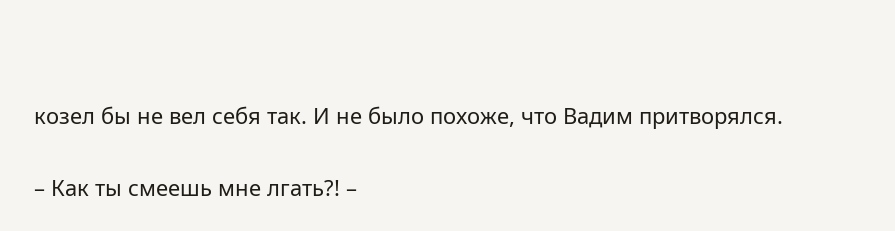козел бы не вел себя так. И не было похоже, что Вадим притворялся.

– Как ты смеешь мне лгать?! –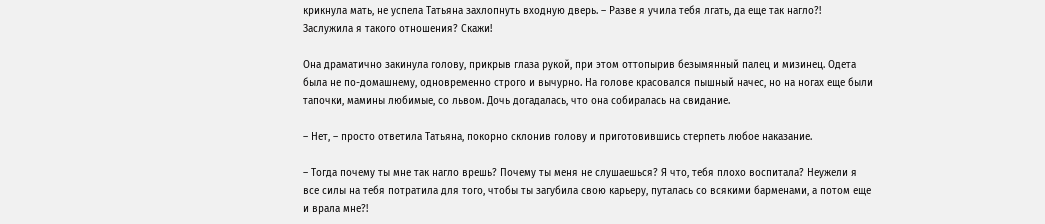крикнула мать, не успела Татьяна захлопнуть входную дверь. – Разве я учила тебя лгать, да еще так нагло?! Заслужила я такого отношения? Скажи!

Она драматично закинула голову, прикрыв глаза рукой, при этом оттопырив безымянный палец и мизинец. Одета была не по-домашнему, одновременно строго и вычурно. На голове красовался пышный начес, но на ногах еще были тапочки, мамины любимые, со львом. Дочь догадалась, что она собиралась на свидание.

– Нет, – просто ответила Татьяна, покорно склонив голову и приготовившись стерпеть любое наказание.

– Тогда почему ты мне так нагло врешь? Почему ты меня не слушаешься? Я что, тебя плохо воспитала? Неужели я все силы на тебя потратила для того, чтобы ты загубила свою карьеру, путалась со всякими барменами, а потом еще и врала мне?!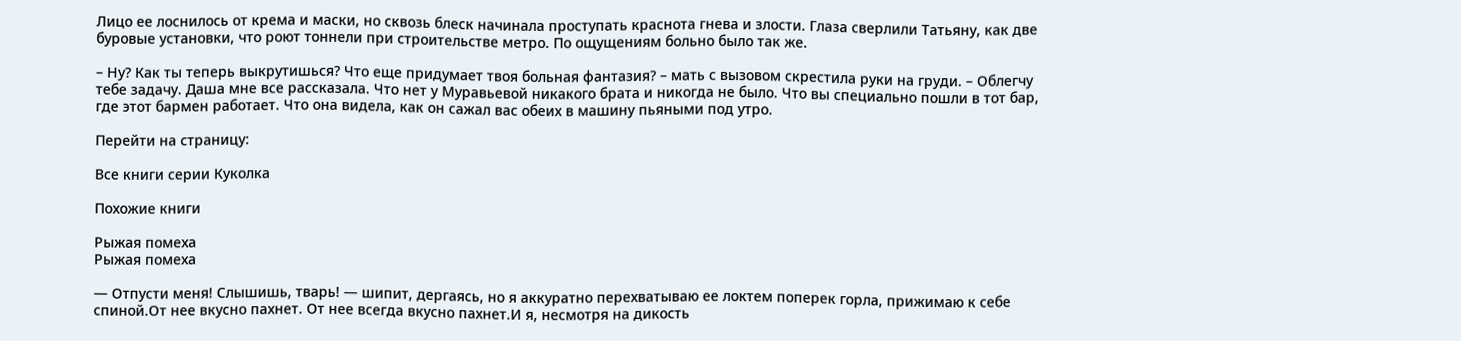Лицо ее лоснилось от крема и маски, но сквозь блеск начинала проступать краснота гнева и злости. Глаза сверлили Татьяну, как две буровые установки, что роют тоннели при строительстве метро. По ощущениям больно было так же.

– Ну? Как ты теперь выкрутишься? Что еще придумает твоя больная фантазия? – мать с вызовом скрестила руки на груди. – Облегчу тебе задачу. Даша мне все рассказала. Что нет у Муравьевой никакого брата и никогда не было. Что вы специально пошли в тот бар, где этот бармен работает. Что она видела, как он сажал вас обеих в машину пьяными под утро.

Перейти на страницу:

Все книги серии Куколка

Похожие книги

Рыжая помеха
Рыжая помеха

— Отпусти меня! Слышишь, тварь! — шипит, дергаясь, но я аккуратно перехватываю ее локтем поперек горла, прижимаю к себе спиной.От нее вкусно пахнет. От нее всегда вкусно пахнет.И я, несмотря на дикость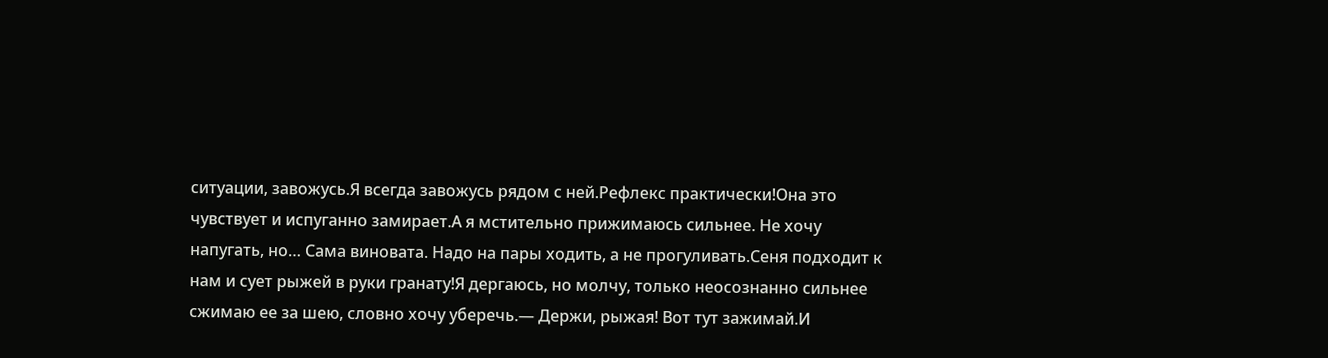ситуации, завожусь.Я всегда завожусь рядом с ней.Рефлекс практически!Она это чувствует и испуганно замирает.А я мстительно прижимаюсь сильнее. Не хочу напугать, но… Сама виновата. Надо на пары ходить, а не прогуливать.Сеня подходит к нам и сует рыжей в руки гранату!Я дергаюсь, но молчу, только неосознанно сильнее сжимаю ее за шею, словно хочу уберечь.— Держи, рыжая! Вот тут зажимай.И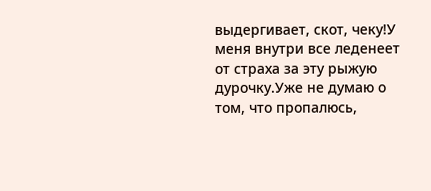выдергивает, скот, чеку!У меня внутри все леденеет от страха за эту рыжую дурочку.Уже не думаю о том, что пропалюсь,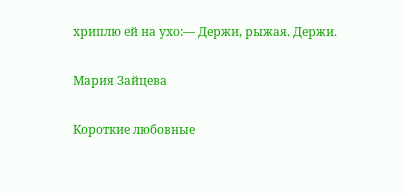хриплю ей на ухо:— Держи, рыжая. Держи.

Мария Зайцева

Короткие любовные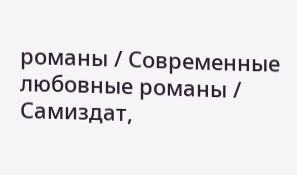романы / Современные любовные романы / Самиздат,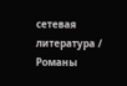сетевая литература / Романы